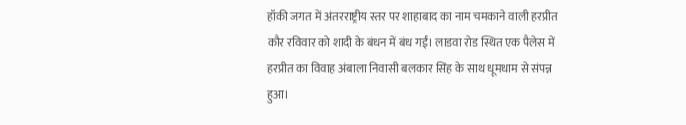हॉकी जगत में अंतरराष्ट्रीय स्तर पर शाहाबाद का नाम चमकाने वाली हरप्रीत कौर रविवार को शादी के बंधन में बंध गईं। लाडवा रोड स्थित एक पैलेस में हरप्रीत का विवाह अंबाला निवासी बलकार सिंह के साथ धूमधाम से संपन्न हुआ।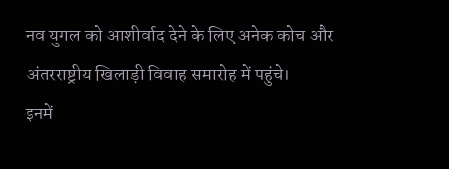नव युगल को आशीर्वाद देने के लिए अनेक कोच और अंतरराष्ट्रीय खिलाड़ी विवाह समारोह में पहुंचे।
इनमें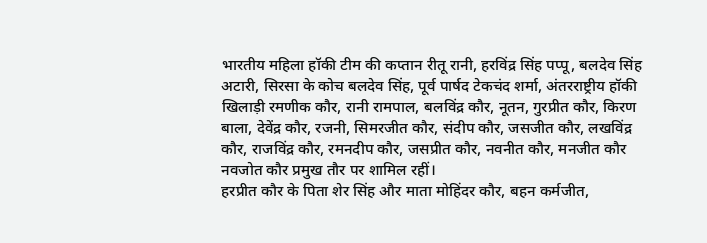भारतीय महिला हॉकी टीम की कप्तान रीतू रानी, हरविंद्र सिंह पप्पू, बलदेव सिंह अटारी, सिरसा के कोच बलदेव सिंह, पूर्व पार्षद टेकचंद शर्मा, अंतरराष्ट्रीय हॉकी खिलाड़ी रमणीक कौर, रानी रामपाल, बलविंद्र कौर, नूतन, गुरप्रीत कौर, किरण बाला, देवेंद्र कौर, रजनी, सिमरजीत कौर, संदीप कौर, जसजीत कौर, लखविंद्र कौर, राजविंद्र कौर, रमनदीप कौर, जसप्रीत कौर, नवनीत कौर, मनजीत कौर नवजोत कौर प्रमुख तौर पर शामिल रहीं।
हरप्रीत कौर के पिता शेर सिंह और माता मोहिंदर कौर, बहन कर्मजीत,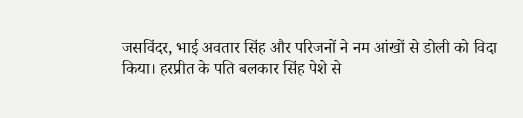जसविंदर, भाई अवतार सिंह और परिजनों ने नम आंखों से डोली को विदा किया। हरप्रीत के पति बलकार सिंह पेशे से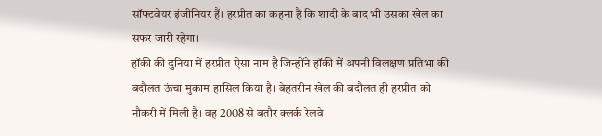सॉफ्टवेयर इंजीनियर हैं। हरप्रीत का कहना है कि शादी के बाद भी उसका खेल का सफर जारी रहेगा।
हॉकी की दुनिया में हरप्रीत ऐसा नाम है जिन्होंने हॉकी में अपनी विलक्षण प्रतिभा की बदौलत ऊंचा मुकाम हासिल किया है। बेहतरीन खेल की बदौलत ही हरप्रीत को नौकरी में मिली है। वह 2008 से बतौर क्लर्क रेलवे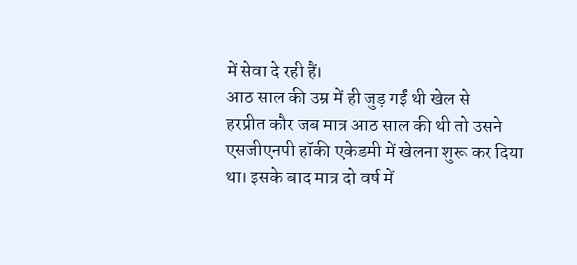में सेवा दे रही हैं।
आठ साल की उम्र में ही जुड़ गईं थी खेल से
हरप्रीत कौर जब मात्र आठ साल की थी तो उसने एसजीएनपी हॉकी एकेडमी में खेलना शुरू कर दिया था। इसके बाद मात्र दो वर्ष में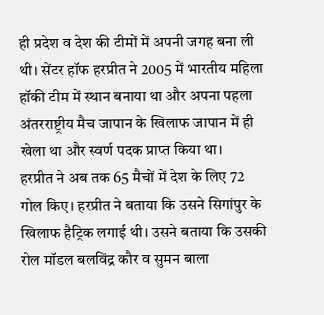ही प्रदेश व देश की टीमों में अपनी जगह बना ली थी। सेंटर हॉफ हरप्रीत ने 2005 में भारतीय महिला हॉकी टीम में स्थान बनाया था और अपना पहला अंतरराष्ट्रीय मैच जापान के खिलाफ जापान में ही खेला था और स्वर्ण पदक प्राप्त किया था।
हरप्रीत ने अब तक 65 मैचों में देश के लिए 72 गोल किए। हरप्रीत ने बताया कि उसने सिगांपुर के खिलाफ हैट्रिक लगाई थी। उसने बताया कि उसकी रोल मॉडल बलविंद्र कौर व सुमन बाला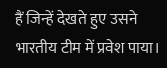हैं जिन्हें देखते हुए उसने भारतीय टीम में प्रवेश पाया।